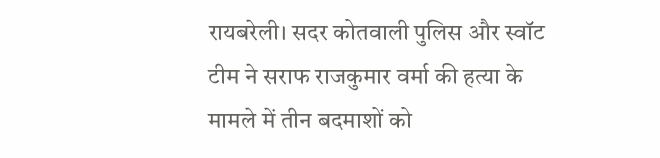रायबरेली। सदर कोतवाली पुलिस और स्वॉट टीम ने सराफ राजकुमार वर्मा की हत्या के मामले में तीन बदमाशों को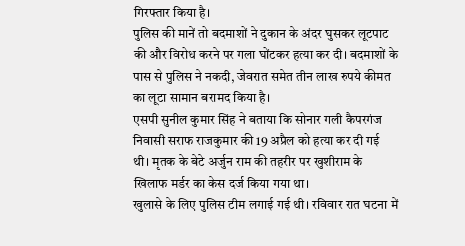गिरफ्तार किया है।
पुलिस की मानें तो बदमाशों ने दुकान के अंदर घुसकर लूटपाट की और विरोध करने पर गला घोंटकर हत्या कर दी। बदमाशों के पास से पुलिस ने नकदी, जेवरात समेत तीन लाख रुपये कीमत का लूटा सामान बरामद किया है।
एसपी सुनील कुमार सिंह ने बताया कि सोनार गली कैपरगंज निवासी सराफ राजकुमार की 19 अप्रैल को हत्या कर दी गई थी। मृतक के बेटे अर्जुन राम की तहरीर पर खुशीराम के खिलाफ मर्डर का केस दर्ज किया गया था।
खुलासे के लिए पुलिस टीम लगाई गई थी। रविवार रात घटना में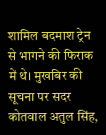शामिल बदमाश ट्रेन से भागने की फिराक में थे। मुखबिर की सूचना पर सदर कोतवाल अतुल सिंह,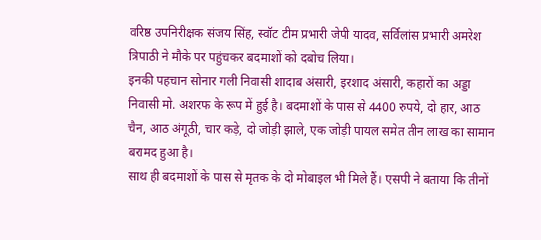वरिष्ठ उपनिरीक्षक संजय सिंह, स्वॉट टीम प्रभारी जेपी यादव, सर्विलांस प्रभारी अमरेश त्रिपाठी ने मौके पर पहुंचकर बदमाशों को दबोच लिया।
इनकी पहचान सोनार गली निवासी शादाब अंसारी, इरशाद अंसारी, कहारों का अड्डा निवासी मो. अशरफ के रूप में हुई है। बदमाशों के पास से 4400 रुपये, दो हार, आठ चैन, आठ अंगूठी, चार कड़े, दो जोड़ी झाले, एक जोड़ी पायल समेत तीन लाख का सामान बरामद हुआ है।
साथ ही बदमाशों के पास से मृतक के दो मोबाइल भी मिले हैं। एसपी ने बताया कि तीनों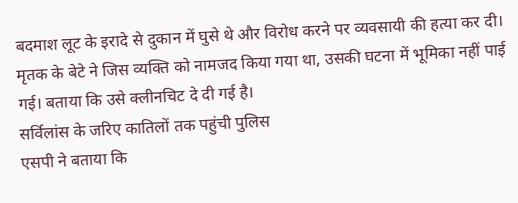बदमाश लूट के इरादे से दुकान में घुसे थे और विरोध करने पर व्यवसायी की हत्या कर दी।
मृतक के बेटे ने जिस व्यक्ति को नामजद किया गया था, उसकी घटना में भूमिका नहीं पाई गई। बताया कि उसे क्लीनचिट दे दी गई है।
सर्विलांस के जरिए कातिलों तक पहुंची पुलिस
एसपी ने बताया कि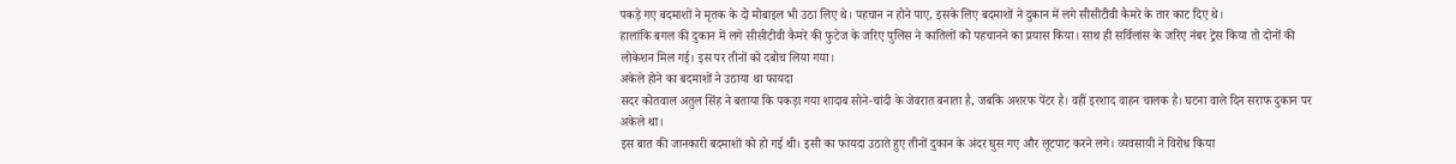पकड़े गए बदमाशों ने मृतक के दो मोबाइल भी उठा लिए थे। पहचान न होने पाए, इसके लिए बदमाशों ने दुकान में लगे सीसीटीवी कैमरे के तार काट दिए थे।
हालांकि बगल की दुकान में लगे सीसीटीवी कैमरे की फुटेज के जरिए पुलिस ने कातिलों को पहचानने का प्रयास किया। साथ ही सर्विलांस के जरिए नंबर ट्रेस किया तो दोनों की लोकेशन मिल गई। इस पर तीनों को दबोच लिया गया।
अकेले होने का बदमाशों ने उठाया था फायदा
सदर कोतवाल अतुल सिंह ने बताया कि पकड़ा गया शादाब सोने-चांदी के जेवरात बनाता है, जबकि अशरफ पेंटर है। वहीं इरशाद वाहन चालक है। घटना वाले दिन सराफ दुकान पर अकेले था।
इस बात की जानकारी बदमाशों को हो गई थी। इसी का फायदा उठाते हुए तीनों दुकान के अंदर घुस गए और लूटपाट करने लगे। व्यवसायी ने विरोध किया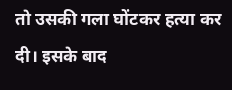तो उसकी गला घोंटकर हत्या कर दी। इसके बाद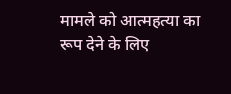मामले को आत्महत्या का रूप देने के लिए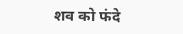शव को फंदे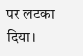पर लटका दिया।